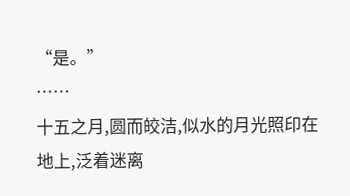“是。”
……
十五之月,圆而皎洁,似水的月光照印在地上,泛着迷离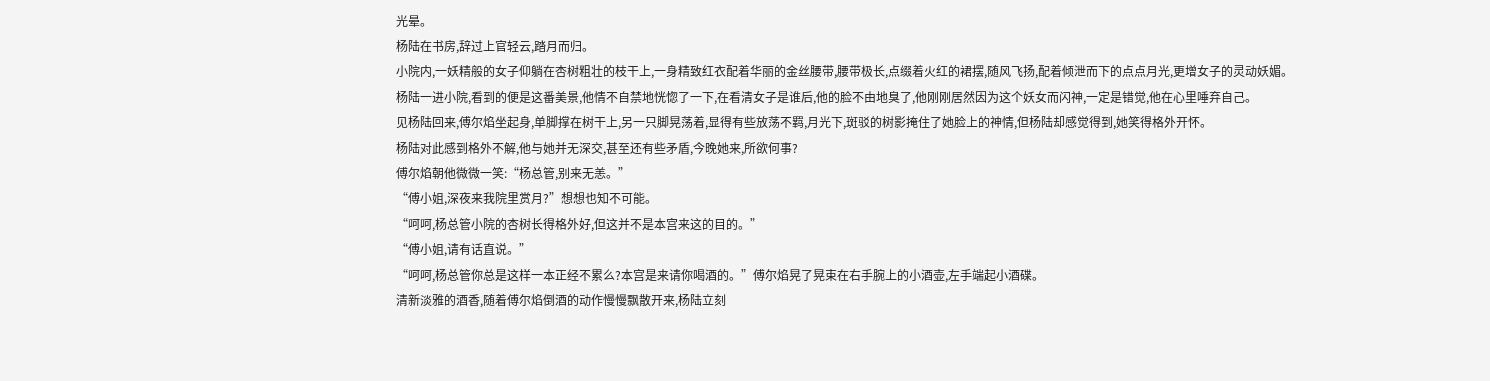光晕。
杨陆在书房,辞过上官轻云,踏月而归。
小院内,一妖精般的女子仰躺在杏树粗壮的枝干上,一身精致红衣配着华丽的金丝腰带,腰带极长,点缀着火红的裙摆,随风飞扬,配着倾泄而下的点点月光,更增女子的灵动妖媚。
杨陆一进小院,看到的便是这番美景,他情不自禁地恍惚了一下,在看清女子是谁后,他的脸不由地臭了,他刚刚居然因为这个妖女而闪神,一定是错觉,他在心里唾弃自己。
见杨陆回来,傅尔焰坐起身,单脚撑在树干上,另一只脚晃荡着,显得有些放荡不羁,月光下,斑驳的树影掩住了她脸上的神情,但杨陆却感觉得到,她笑得格外开怀。
杨陆对此感到格外不解,他与她并无深交,甚至还有些矛盾,今晚她来,所欲何事?
傅尔焰朝他微微一笑:“杨总管,别来无恙。”
“傅小姐,深夜来我院里赏月?”想想也知不可能。
“呵呵,杨总管小院的杏树长得格外好,但这并不是本宫来这的目的。”
“傅小姐,请有话直说。”
“呵呵,杨总管你总是这样一本正经不累么?本宫是来请你喝酒的。”傅尔焰晃了晃束在右手腕上的小酒壶,左手端起小酒碟。
清新淡雅的酒香,随着傅尔焰倒酒的动作慢慢飘散开来,杨陆立刻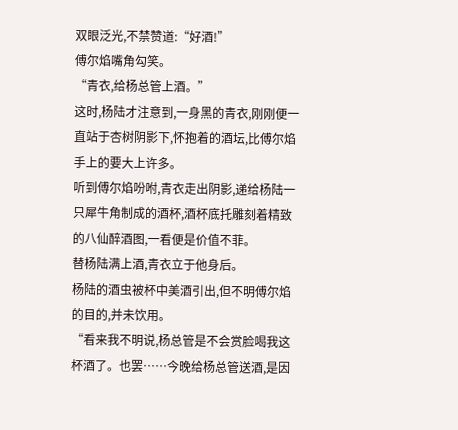双眼泛光,不禁赞道:“好酒!”
傅尔焰嘴角勾笑。
“青衣,给杨总管上酒。”
这时,杨陆才注意到,一身黑的青衣,刚刚便一直站于杏树阴影下,怀抱着的酒坛,比傅尔焰手上的要大上许多。
听到傅尔焰吩咐,青衣走出阴影,递给杨陆一只犀牛角制成的酒杯,酒杯底托雕刻着精致的八仙醉酒图,一看便是价值不菲。
替杨陆满上酒,青衣立于他身后。
杨陆的酒虫被杯中美酒引出,但不明傅尔焰的目的,并未饮用。
“看来我不明说,杨总管是不会赏脸喝我这杯酒了。也罢……今晚给杨总管送酒,是因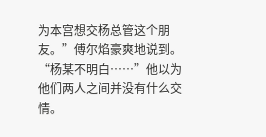为本宫想交杨总管这个朋友。”傅尔焰豪爽地说到。
“杨某不明白……”他以为他们两人之间并没有什么交情。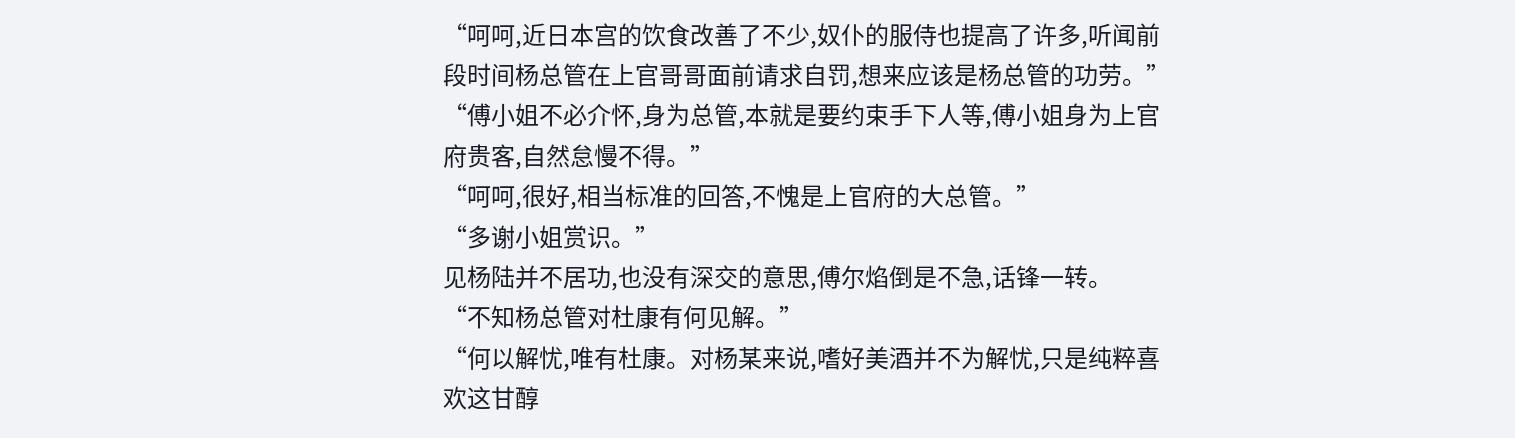“呵呵,近日本宫的饮食改善了不少,奴仆的服侍也提高了许多,听闻前段时间杨总管在上官哥哥面前请求自罚,想来应该是杨总管的功劳。”
“傅小姐不必介怀,身为总管,本就是要约束手下人等,傅小姐身为上官府贵客,自然怠慢不得。”
“呵呵,很好,相当标准的回答,不愧是上官府的大总管。”
“多谢小姐赏识。”
见杨陆并不居功,也没有深交的意思,傅尔焰倒是不急,话锋一转。
“不知杨总管对杜康有何见解。”
“何以解忧,唯有杜康。对杨某来说,嗜好美酒并不为解忧,只是纯粹喜欢这甘醇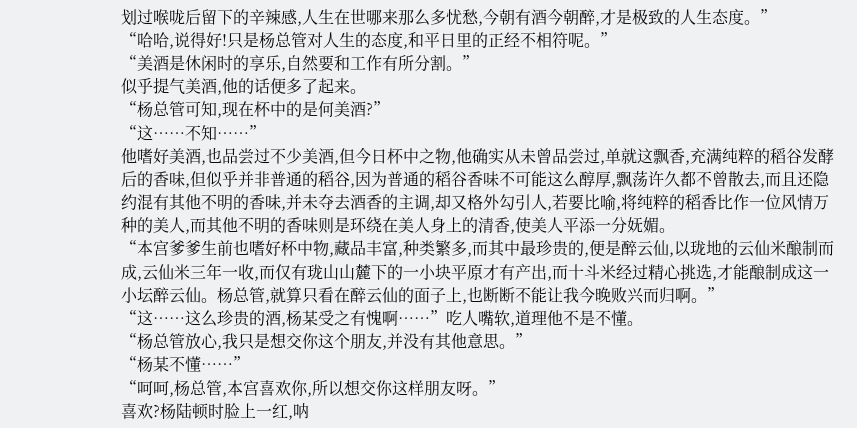划过喉咙后留下的辛辣感,人生在世哪来那么多忧愁,今朝有酒今朝醉,才是极致的人生态度。”
“哈哈,说得好!只是杨总管对人生的态度,和平日里的正经不相符呢。”
“美酒是休闲时的享乐,自然要和工作有所分割。”
似乎提气美酒,他的话便多了起来。
“杨总管可知,现在杯中的是何美酒?”
“这……不知……”
他嗜好美酒,也品尝过不少美酒,但今日杯中之物,他确实从未曾品尝过,单就这飘香,充满纯粹的稻谷发酵后的香味,但似乎并非普通的稻谷,因为普通的稻谷香味不可能这么醇厚,飘荡许久都不曾散去,而且还隐约混有其他不明的香味,并未夺去酒香的主调,却又格外勾引人,若要比喻,将纯粹的稻香比作一位风情万种的美人,而其他不明的香味则是环绕在美人身上的清香,使美人平添一分妩媚。
“本宫爹爹生前也嗜好杯中物,藏品丰富,种类繁多,而其中最珍贵的,便是醉云仙,以珑地的云仙米酿制而成,云仙米三年一收,而仅有珑山山麓下的一小块平原才有产出,而十斗米经过精心挑选,才能酿制成这一小坛醉云仙。杨总管,就算只看在醉云仙的面子上,也断断不能让我今晚败兴而归啊。”
“这……这么珍贵的酒,杨某受之有愧啊……”吃人嘴软,道理他不是不懂。
“杨总管放心,我只是想交你这个朋友,并没有其他意思。”
“杨某不懂……”
“呵呵,杨总管,本宫喜欢你,所以想交你这样朋友呀。”
喜欢?杨陆顿时脸上一红,呐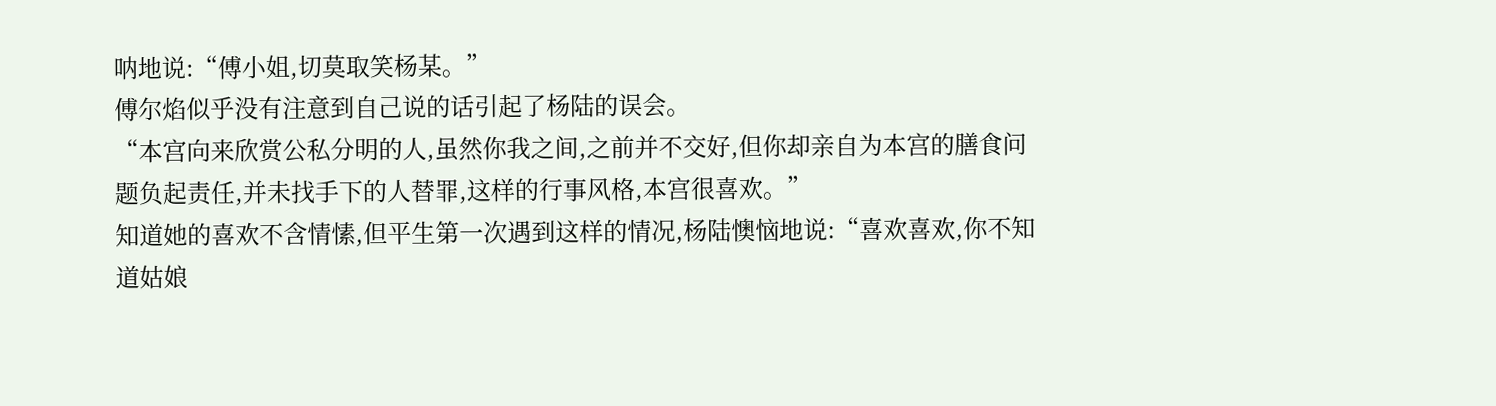呐地说:“傅小姐,切莫取笑杨某。”
傅尔焰似乎没有注意到自己说的话引起了杨陆的误会。
“本宫向来欣赏公私分明的人,虽然你我之间,之前并不交好,但你却亲自为本宫的膳食问题负起责任,并未找手下的人替罪,这样的行事风格,本宫很喜欢。”
知道她的喜欢不含情愫,但平生第一次遇到这样的情况,杨陆懊恼地说:“喜欢喜欢,你不知道姑娘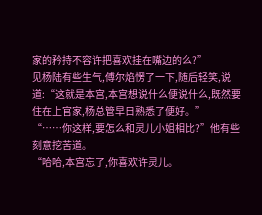家的矜持不容许把喜欢挂在嘴边的么?”
见杨陆有些生气,傅尔焰愣了一下,随后轻笑,说道:“这就是本宫,本宫想说什么便说什么,既然要住在上官家,杨总管早日熟悉了便好。”
“……你这样,要怎么和灵儿小姐相比?”他有些刻意挖苦道。
“哈哈,本宫忘了,你喜欢许灵儿。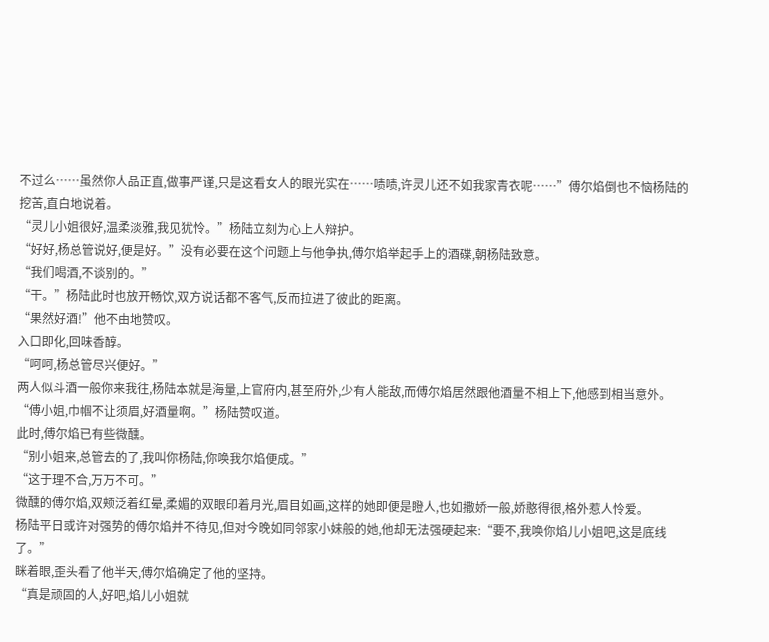不过么……虽然你人品正直,做事严谨,只是这看女人的眼光实在……啧啧,许灵儿还不如我家青衣呢……”傅尔焰倒也不恼杨陆的挖苦,直白地说着。
“灵儿小姐很好,温柔淡雅,我见犹怜。”杨陆立刻为心上人辩护。
“好好,杨总管说好,便是好。”没有必要在这个问题上与他争执,傅尔焰举起手上的酒碟,朝杨陆致意。
“我们喝酒,不谈别的。”
“干。”杨陆此时也放开畅饮,双方说话都不客气,反而拉进了彼此的距离。
“果然好酒!”他不由地赞叹。
入口即化,回味香醇。
“呵呵,杨总管尽兴便好。”
两人似斗酒一般你来我往,杨陆本就是海量,上官府内,甚至府外,少有人能敌,而傅尔焰居然跟他酒量不相上下,他感到相当意外。
“傅小姐,巾帼不让须眉,好酒量啊。”杨陆赞叹道。
此时,傅尔焰已有些微醺。
“别小姐来,总管去的了,我叫你杨陆,你唤我尔焰便成。”
“这于理不合,万万不可。”
微醺的傅尔焰,双颊泛着红晕,柔媚的双眼印着月光,眉目如画,这样的她即便是瞪人,也如撒娇一般,娇憨得很,格外惹人怜爱。
杨陆平日或许对强势的傅尔焰并不待见,但对今晚如同邻家小妹般的她,他却无法强硬起来:“要不,我唤你焰儿小姐吧,这是底线了。”
眯着眼,歪头看了他半天,傅尔焰确定了他的坚持。
“真是顽固的人,好吧,焰儿小姐就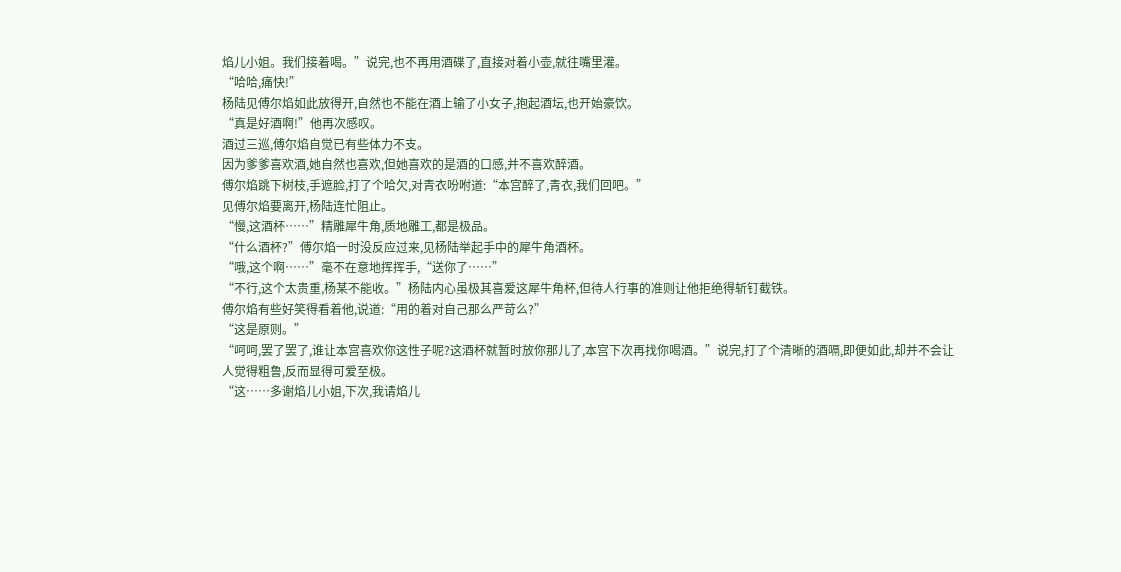焰儿小姐。我们接着喝。”说完,也不再用酒碟了,直接对着小壶,就往嘴里灌。
“哈哈,痛快!”
杨陆见傅尔焰如此放得开,自然也不能在酒上输了小女子,抱起酒坛,也开始豪饮。
“真是好酒啊!”他再次感叹。
酒过三巡,傅尔焰自觉已有些体力不支。
因为爹爹喜欢酒,她自然也喜欢,但她喜欢的是酒的口感,并不喜欢醉酒。
傅尔焰跳下树枝,手遮脸,打了个哈欠,对青衣吩咐道:“本宫醉了,青衣,我们回吧。”
见傅尔焰要离开,杨陆连忙阻止。
“慢,这酒杯……”精雕犀牛角,质地雕工,都是极品。
“什么酒杯?”傅尔焰一时没反应过来,见杨陆举起手中的犀牛角酒杯。
“哦,这个啊……”毫不在意地挥挥手,“送你了……”
“不行,这个太贵重,杨某不能收。”杨陆内心虽极其喜爱这犀牛角杯,但待人行事的准则让他拒绝得斩钉截铁。
傅尔焰有些好笑得看着他,说道:“用的着对自己那么严苛么?”
“这是原则。”
“呵呵,罢了罢了,谁让本宫喜欢你这性子呢?这酒杯就暂时放你那儿了,本宫下次再找你喝酒。”说完,打了个清晰的酒嗝,即便如此,却并不会让人觉得粗鲁,反而显得可爱至极。
“这……多谢焰儿小姐,下次,我请焰儿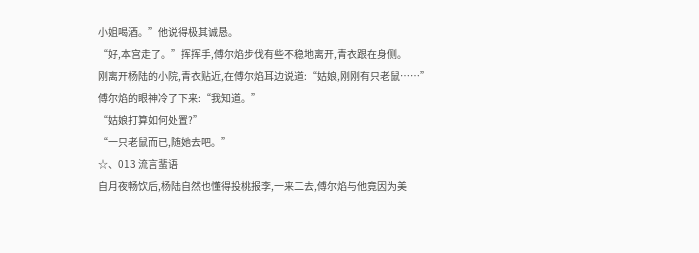小姐喝酒。”他说得极其诚恳。
“好,本宫走了。”挥挥手,傅尔焰步伐有些不稳地离开,青衣跟在身侧。
刚离开杨陆的小院,青衣贴近,在傅尔焰耳边说道:“姑娘,刚刚有只老鼠……”
傅尔焰的眼神冷了下来:“我知道。”
“姑娘打算如何处置?”
“一只老鼠而已,随她去吧。”
☆、013 流言蜚语
自月夜畅饮后,杨陆自然也懂得投桃报李,一来二去,傅尔焰与他竟因为美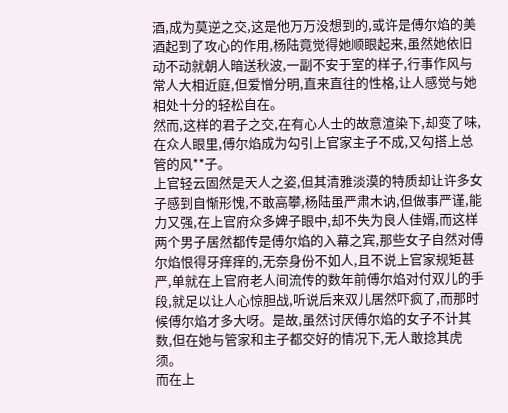酒,成为莫逆之交,这是他万万没想到的,或许是傅尔焰的美酒起到了攻心的作用,杨陆竟觉得她顺眼起来,虽然她依旧动不动就朝人暗送秋波,一副不安于室的样子,行事作风与常人大相近庭,但爱憎分明,直来直往的性格,让人感觉与她相处十分的轻松自在。
然而,这样的君子之交,在有心人士的故意渲染下,却变了味,在众人眼里,傅尔焰成为勾引上官家主子不成,又勾搭上总管的风**子。
上官轻云固然是天人之姿,但其清雅淡漠的特质却让许多女子感到自惭形愧,不敢高攀,杨陆虽严肃木讷,但做事严谨,能力又强,在上官府众多婢子眼中,却不失为良人佳婿,而这样两个男子居然都传是傅尔焰的入幕之宾,那些女子自然对傅尔焰恨得牙痒痒的,无奈身份不如人,且不说上官家规矩甚严,单就在上官府老人间流传的数年前傅尔焰对付双儿的手段,就足以让人心惊胆战,听说后来双儿居然吓疯了,而那时候傅尔焰才多大呀。是故,虽然讨厌傅尔焰的女子不计其数,但在她与管家和主子都交好的情况下,无人敢捻其虎须。
而在上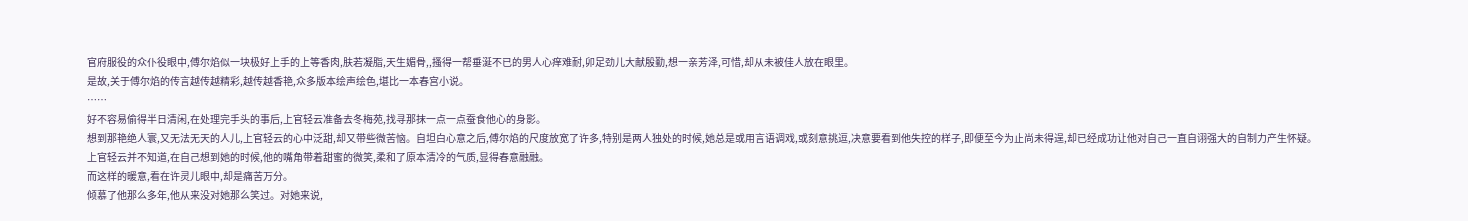官府服役的众仆役眼中,傅尔焰似一块极好上手的上等香肉,肤若凝脂,天生媚骨,,搔得一帮垂涎不已的男人心痒难耐,卯足劲儿大献殷勤,想一亲芳泽,可惜,却从未被佳人放在眼里。
是故,关于傅尔焰的传言越传越精彩,越传越香艳,众多版本绘声绘色,堪比一本春宫小说。
……
好不容易偷得半日清闲,在处理完手头的事后,上官轻云准备去冬梅苑,找寻那抹一点一点蚕食他心的身影。
想到那艳绝人寰,又无法无天的人儿,上官轻云的心中泛甜,却又带些微苦恼。自坦白心意之后,傅尔焰的尺度放宽了许多,特别是两人独处的时候,她总是或用言语调戏,或刻意挑逗,决意要看到他失控的样子,即便至今为止尚未得逞,却已经成功让他对自己一直自诩强大的自制力产生怀疑。
上官轻云并不知道,在自己想到她的时候,他的嘴角带着甜蜜的微笑,柔和了原本清冷的气质,显得春意融融。
而这样的暖意,看在许灵儿眼中,却是痛苦万分。
倾慕了他那么多年,他从来没对她那么笑过。对她来说,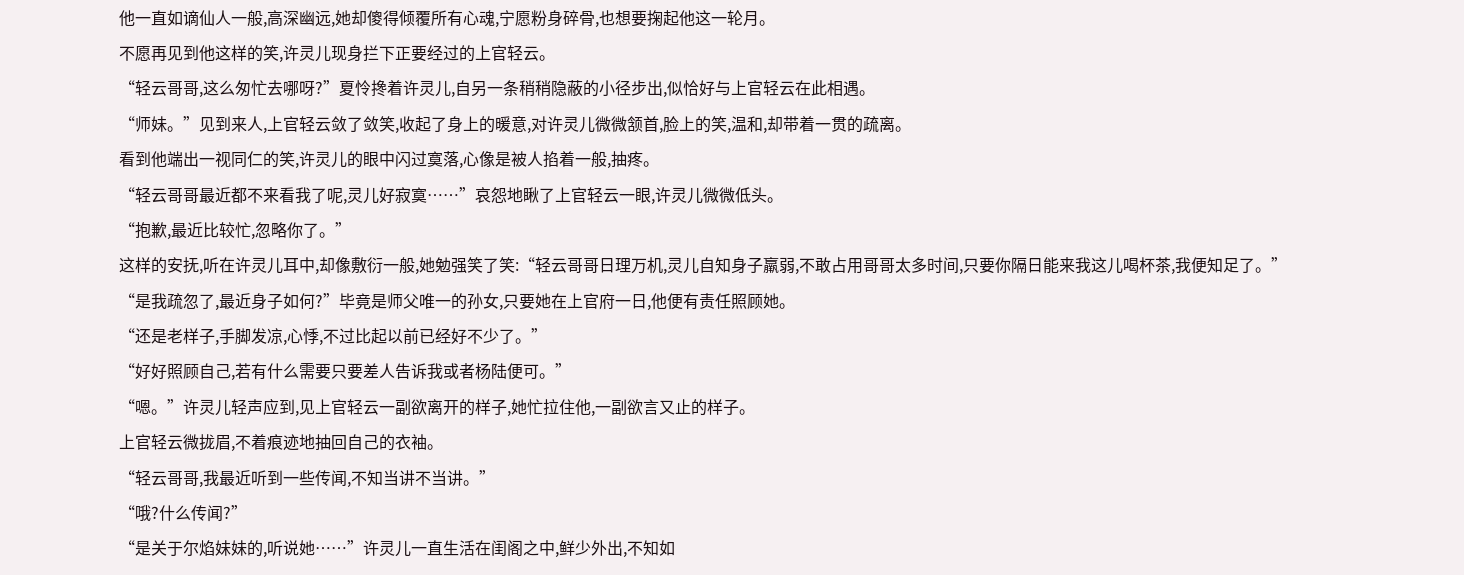他一直如谪仙人一般,高深幽远,她却傻得倾覆所有心魂,宁愿粉身碎骨,也想要掬起他这一轮月。
不愿再见到他这样的笑,许灵儿现身拦下正要经过的上官轻云。
“轻云哥哥,这么匆忙去哪呀?”夏怜搀着许灵儿,自另一条稍稍隐蔽的小径步出,似恰好与上官轻云在此相遇。
“师妹。”见到来人,上官轻云敛了敛笑,收起了身上的暖意,对许灵儿微微颔首,脸上的笑,温和,却带着一贯的疏离。
看到他端出一视同仁的笑,许灵儿的眼中闪过寞落,心像是被人掐着一般,抽疼。
“轻云哥哥最近都不来看我了呢,灵儿好寂寞……”哀怨地瞅了上官轻云一眼,许灵儿微微低头。
“抱歉,最近比较忙,忽略你了。”
这样的安抚,听在许灵儿耳中,却像敷衍一般,她勉强笑了笑:“轻云哥哥日理万机,灵儿自知身子羸弱,不敢占用哥哥太多时间,只要你隔日能来我这儿喝杯茶,我便知足了。”
“是我疏忽了,最近身子如何?”毕竟是师父唯一的孙女,只要她在上官府一日,他便有责任照顾她。
“还是老样子,手脚发凉,心悸,不过比起以前已经好不少了。”
“好好照顾自己,若有什么需要只要差人告诉我或者杨陆便可。”
“嗯。”许灵儿轻声应到,见上官轻云一副欲离开的样子,她忙拉住他,一副欲言又止的样子。
上官轻云微拢眉,不着痕迹地抽回自己的衣袖。
“轻云哥哥,我最近听到一些传闻,不知当讲不当讲。”
“哦?什么传闻?”
“是关于尔焰妹妹的,听说她……”许灵儿一直生活在闺阁之中,鲜少外出,不知如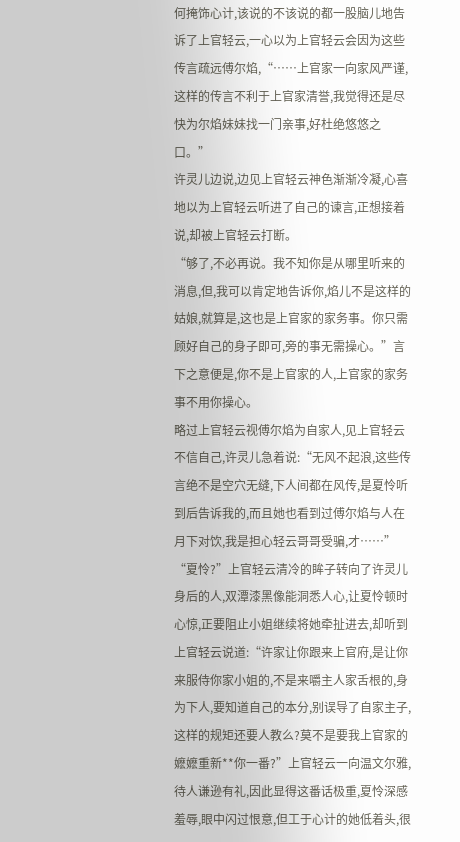何掩饰心计,该说的不该说的都一股脑儿地告诉了上官轻云,一心以为上官轻云会因为这些传言疏远傅尔焰,“……上官家一向家风严谨,这样的传言不利于上官家清誉,我觉得还是尽快为尔焰妹妹找一门亲事,好杜绝悠悠之口。”
许灵儿边说,边见上官轻云神色渐渐冷凝,心喜地以为上官轻云听进了自己的谏言,正想接着说,却被上官轻云打断。
“够了,不必再说。我不知你是从哪里听来的消息,但,我可以肯定地告诉你,焰儿不是这样的姑娘,就算是,这也是上官家的家务事。你只需顾好自己的身子即可,旁的事无需操心。”言下之意便是,你不是上官家的人,上官家的家务事不用你操心。
略过上官轻云视傅尔焰为自家人,见上官轻云不信自己,许灵儿急着说:“无风不起浪,这些传言绝不是空穴无缝,下人间都在风传,是夏怜听到后告诉我的,而且她也看到过傅尔焰与人在月下对饮,我是担心轻云哥哥受骗,才……”
“夏怜?”上官轻云清冷的眸子转向了许灵儿身后的人,双潭漆黑像能洞悉人心,让夏怜顿时心惊,正要阻止小姐继续将她牵扯进去,却听到上官轻云说道:“许家让你跟来上官府,是让你来服侍你家小姐的,不是来嚼主人家舌根的,身为下人,要知道自己的本分,别误导了自家主子,这样的规矩还要人教么?莫不是要我上官家的嬷嬷重新**你一番?”上官轻云一向温文尔雅,待人谦逊有礼,因此显得这番话极重,夏怜深感羞辱,眼中闪过恨意,但工于心计的她低着头,很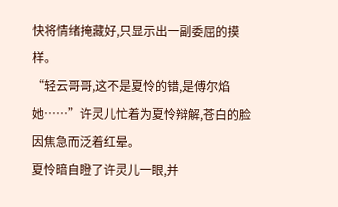快将情绪掩藏好,只显示出一副委屈的摸样。
“轻云哥哥,这不是夏怜的错,是傅尔焰她……”许灵儿忙着为夏怜辩解,苍白的脸因焦急而泛着红晕。
夏怜暗自瞪了许灵儿一眼,并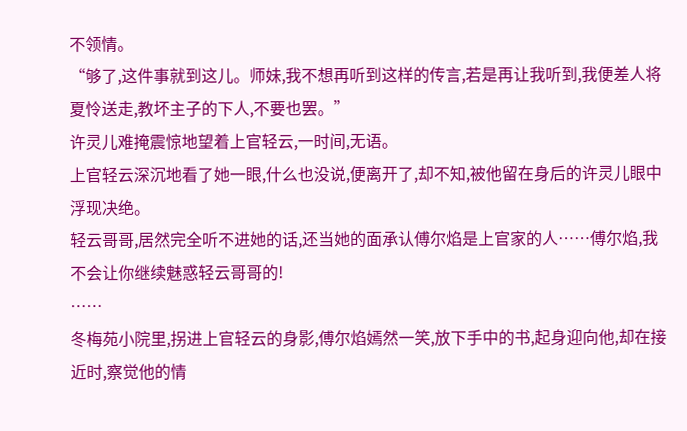不领情。
“够了,这件事就到这儿。师妹,我不想再听到这样的传言,若是再让我听到,我便差人将夏怜送走,教坏主子的下人,不要也罢。”
许灵儿难掩震惊地望着上官轻云,一时间,无语。
上官轻云深沉地看了她一眼,什么也没说,便离开了,却不知,被他留在身后的许灵儿眼中浮现决绝。
轻云哥哥,居然完全听不进她的话,还当她的面承认傅尔焰是上官家的人……傅尔焰,我不会让你继续魅惑轻云哥哥的!
……
冬梅苑小院里,拐进上官轻云的身影,傅尔焰嫣然一笑,放下手中的书,起身迎向他,却在接近时,察觉他的情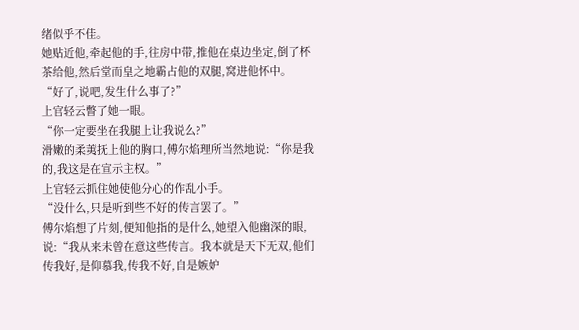绪似乎不佳。
她贴近他,牵起他的手,往房中带,推他在桌边坐定,倒了杯茶给他,然后堂而皇之地霸占他的双腿,窝进他怀中。
“好了,说吧,发生什么事了?”
上官轻云瞥了她一眼。
“你一定要坐在我腿上让我说么?”
滑嫩的柔荑抚上他的胸口,傅尔焰理所当然地说:“你是我的,我这是在宣示主权。”
上官轻云抓住她使他分心的作乱小手。
“没什么,只是听到些不好的传言罢了。”
傅尔焰想了片刻,便知他指的是什么,她望入他幽深的眼,说:“我从来未曾在意这些传言。我本就是天下无双,他们传我好,是仰慕我,传我不好,自是嫉妒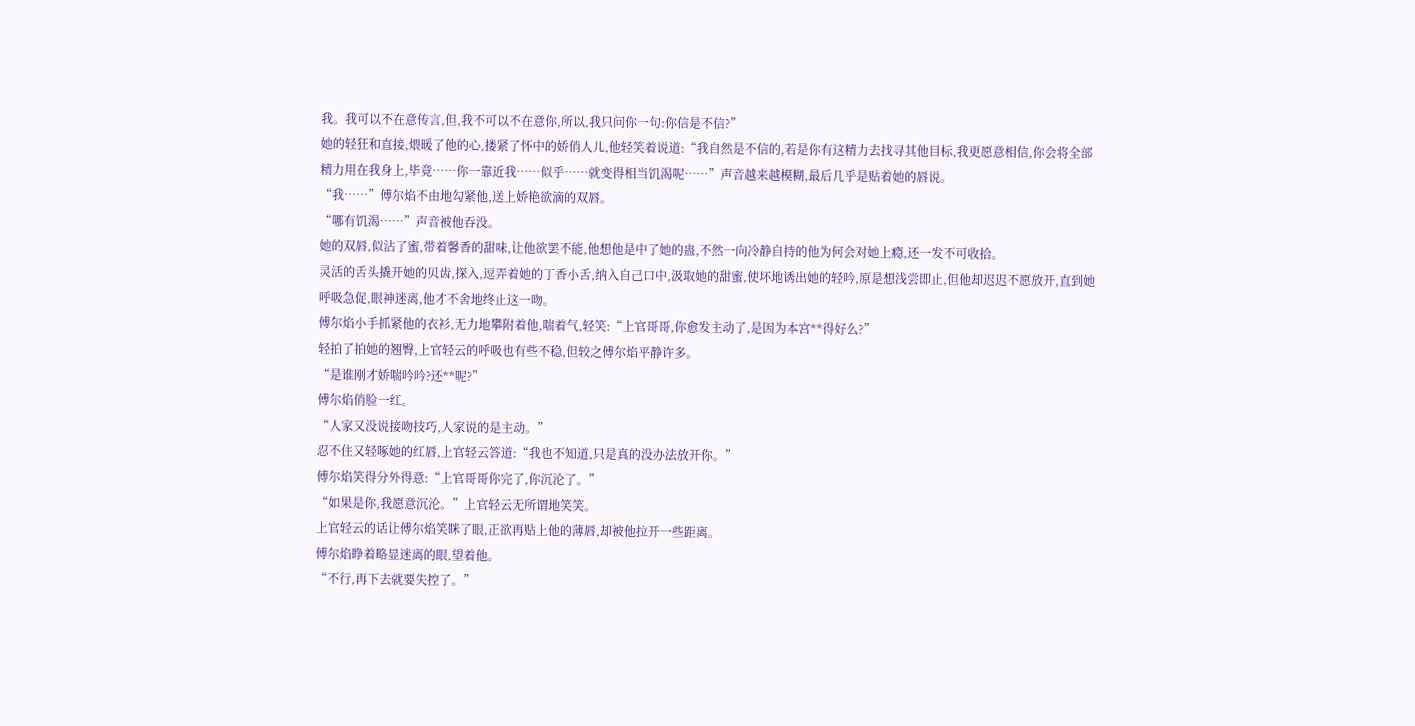我。我可以不在意传言,但,我不可以不在意你,所以,我只问你一句:你信是不信?”
她的轻狂和直接,煨暖了他的心,搂紧了怀中的娇俏人儿,他轻笑着说道:“我自然是不信的,若是你有这精力去找寻其他目标,我更愿意相信,你会将全部精力用在我身上,毕竟……你一靠近我……似乎……就变得相当饥渴呢……”声音越来越模糊,最后几乎是贴着她的唇说。
“我……”傅尔焰不由地勾紧他,送上娇艳欲滴的双唇。
“哪有饥渴……”声音被他吞没。
她的双唇,似沾了蜜,带着馨香的甜味,让他欲罢不能,他想他是中了她的蛊,不然一向冷静自持的他为何会对她上瘾,还一发不可收拾。
灵活的舌头撬开她的贝齿,探入,逗弄着她的丁香小舌,纳入自己口中,汲取她的甜蜜,使坏地诱出她的轻吟,原是想浅尝即止,但他却迟迟不愿放开,直到她呼吸急促,眼神迷离,他才不舍地终止这一吻。
傅尔焰小手抓紧他的衣衫,无力地攀附着他,喘着气,轻笑:“上官哥哥,你愈发主动了,是因为本宫**得好么?”
轻拍了拍她的翘臀,上官轻云的呼吸也有些不稳,但较之傅尔焰平静许多。
“是谁刚才娇喘吟吟?还**呢?”
傅尔焰俏脸一红。
“人家又没说接吻技巧,人家说的是主动。”
忍不住又轻啄她的红唇,上官轻云答道:“我也不知道,只是真的没办法放开你。”
傅尔焰笑得分外得意:“上官哥哥你完了,你沉沦了。”
“如果是你,我愿意沉沦。”上官轻云无所谓地笑笑。
上官轻云的话让傅尔焰笑眯了眼,正欲再贴上他的薄唇,却被他拉开一些距离。
傅尔焰睁着略显迷离的眼,望着他。
“不行,再下去就要失控了。”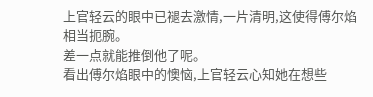上官轻云的眼中已褪去激情,一片清明,这使得傅尔焰相当扼腕。
差一点就能推倒他了呢。
看出傅尔焰眼中的懊恼,上官轻云心知她在想些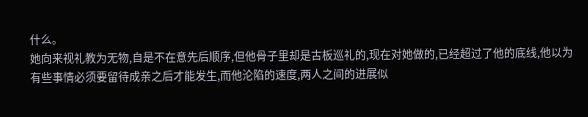什么。
她向来视礼教为无物,自是不在意先后顺序,但他骨子里却是古板巡礼的,现在对她做的,已经超过了他的底线,他以为有些事情必须要留待成亲之后才能发生,而他沦陷的速度,两人之间的进展似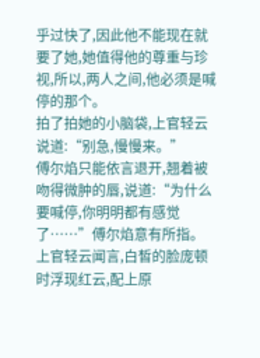乎过快了,因此他不能现在就要了她,她值得他的尊重与珍视,所以,两人之间,他必须是喊停的那个。
拍了拍她的小脑袋,上官轻云说道:“别急,慢慢来。”
傅尔焰只能依言退开,翘着被吻得微肿的唇,说道:“为什么要喊停,你明明都有感觉了……”傅尔焰意有所指。
上官轻云闻言,白皙的脸庞顿时浮现红云,配上原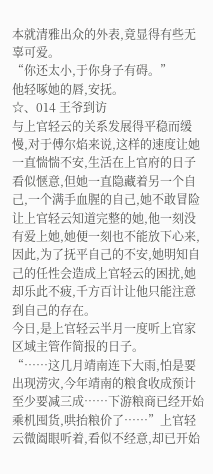本就清雅出众的外表,竟显得有些无辜可爱。
“你还太小,于你身子有碍。”
他轻啄她的唇,安抚。
☆、014 王爷到访
与上官轻云的关系发展得平稳而缓慢,对于傅尔焰来说,这样的速度让她一直惴惴不安,生活在上官府的日子看似惬意,但她一直隐藏着另一个自己,一个满手血腥的自己,她不敢冒险让上官轻云知道完整的她,他一刻没有爱上她,她便一刻也不能放下心来,因此,为了抚平自己的不安,她明知自己的任性会造成上官轻云的困扰,她却乐此不疲,千方百计让他只能注意到自己的存在。
今日,是上官轻云半月一度听上官家区域主管作简报的日子。
“……这几月靖南连下大雨,怕是要出现涝灾,今年靖南的粮食收成预计至少要减三成……下游粮商已经开始乘机囤货,哄抬粮价了……”上官轻云微阖眼听着,看似不经意,却已开始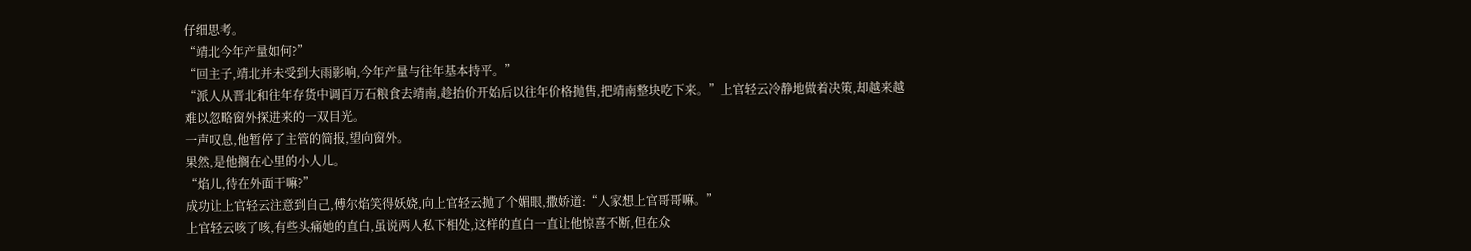仔细思考。
“靖北今年产量如何?”
“回主子,靖北并未受到大雨影响,今年产量与往年基本持平。”
“派人从晋北和往年存货中调百万石粮食去靖南,趁抬价开始后以往年价格抛售,把靖南整块吃下来。”上官轻云冷静地做着决策,却越来越难以忽略窗外探进来的一双目光。
一声叹息,他暂停了主管的简报,望向窗外。
果然,是他搁在心里的小人儿。
“焰儿,待在外面干嘛?”
成功让上官轻云注意到自己,傅尔焰笑得妖娆,向上官轻云抛了个媚眼,撒娇道:“人家想上官哥哥嘛。”
上官轻云咳了咳,有些头痛她的直白,虽说两人私下相处,这样的直白一直让他惊喜不断,但在众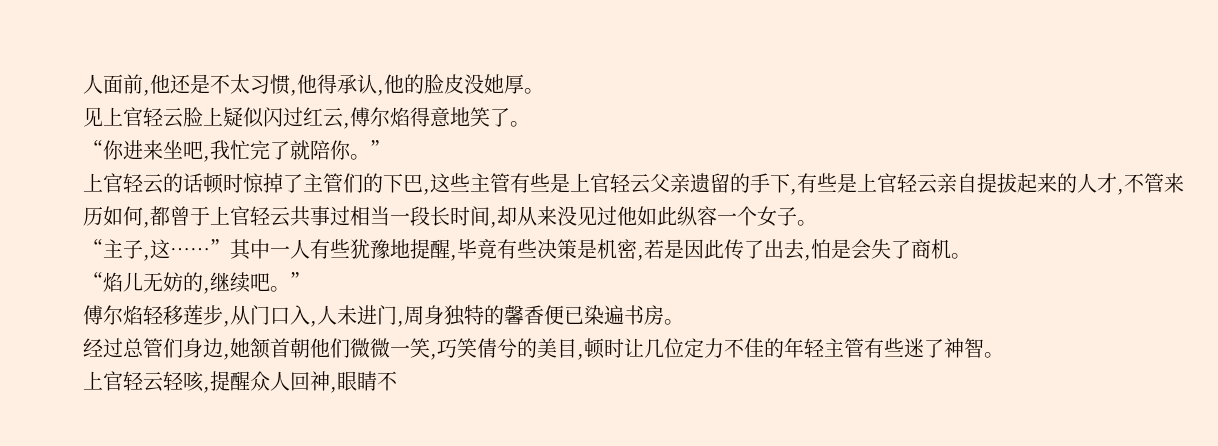人面前,他还是不太习惯,他得承认,他的脸皮没她厚。
见上官轻云脸上疑似闪过红云,傅尔焰得意地笑了。
“你进来坐吧,我忙完了就陪你。”
上官轻云的话顿时惊掉了主管们的下巴,这些主管有些是上官轻云父亲遗留的手下,有些是上官轻云亲自提拔起来的人才,不管来历如何,都曾于上官轻云共事过相当一段长时间,却从来没见过他如此纵容一个女子。
“主子,这……”其中一人有些犹豫地提醒,毕竟有些决策是机密,若是因此传了出去,怕是会失了商机。
“焰儿无妨的,继续吧。”
傅尔焰轻移莲步,从门口入,人未进门,周身独特的馨香便已染遍书房。
经过总管们身边,她颔首朝他们微微一笑,巧笑倩兮的美目,顿时让几位定力不佳的年轻主管有些迷了神智。
上官轻云轻咳,提醒众人回神,眼睛不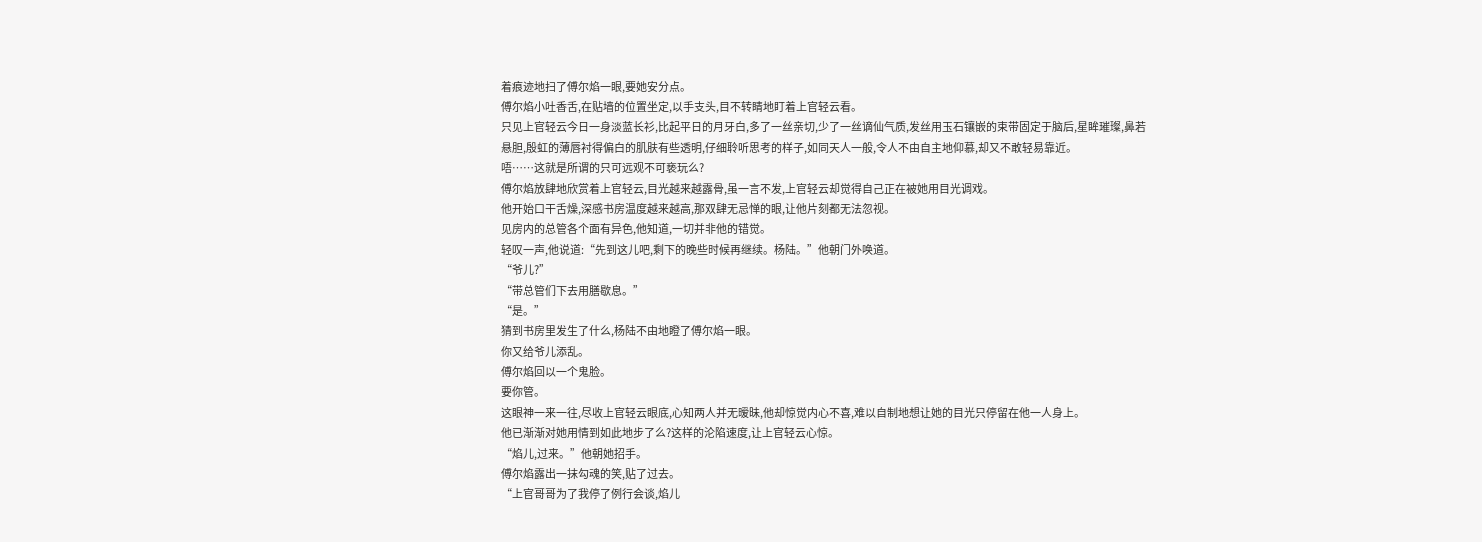着痕迹地扫了傅尔焰一眼,要她安分点。
傅尔焰小吐香舌,在贴墙的位置坐定,以手支头,目不转睛地盯着上官轻云看。
只见上官轻云今日一身淡蓝长衫,比起平日的月牙白,多了一丝亲切,少了一丝谪仙气质,发丝用玉石镶嵌的束带固定于脑后,星眸璀璨,鼻若悬胆,殷虹的薄唇衬得偏白的肌肤有些透明,仔细聆听思考的样子,如同天人一般,令人不由自主地仰慕,却又不敢轻易靠近。
唔……这就是所谓的只可远观不可亵玩么?
傅尔焰放肆地欣赏着上官轻云,目光越来越露骨,虽一言不发,上官轻云却觉得自己正在被她用目光调戏。
他开始口干舌燥,深感书房温度越来越高,那双肆无忌惮的眼,让他片刻都无法忽视。
见房内的总管各个面有异色,他知道,一切并非他的错觉。
轻叹一声,他说道:“先到这儿吧,剩下的晚些时候再继续。杨陆。”他朝门外唤道。
“爷儿?”
“带总管们下去用膳歇息。”
“是。”
猜到书房里发生了什么,杨陆不由地瞪了傅尔焰一眼。
你又给爷儿添乱。
傅尔焰回以一个鬼脸。
要你管。
这眼神一来一往,尽收上官轻云眼底,心知两人并无暧昧,他却惊觉内心不喜,难以自制地想让她的目光只停留在他一人身上。
他已渐渐对她用情到如此地步了么?这样的沦陷速度,让上官轻云心惊。
“焰儿,过来。”他朝她招手。
傅尔焰露出一抹勾魂的笑,贴了过去。
“上官哥哥为了我停了例行会谈,焰儿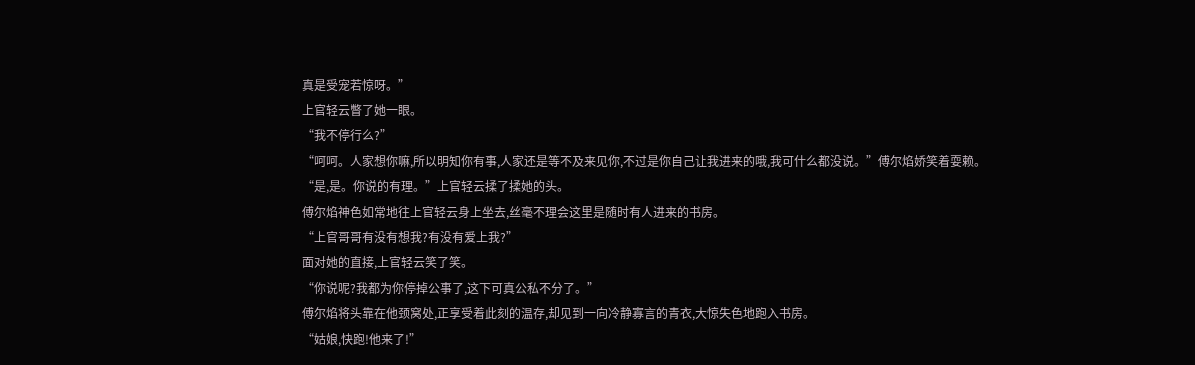真是受宠若惊呀。”
上官轻云瞥了她一眼。
“我不停行么?”
“呵呵。人家想你嘛,所以明知你有事,人家还是等不及来见你,不过是你自己让我进来的哦,我可什么都没说。”傅尔焰娇笑着耍赖。
“是,是。你说的有理。”上官轻云揉了揉她的头。
傅尔焰神色如常地往上官轻云身上坐去,丝毫不理会这里是随时有人进来的书房。
“上官哥哥有没有想我?有没有爱上我?”
面对她的直接,上官轻云笑了笑。
“你说呢?我都为你停掉公事了,这下可真公私不分了。”
傅尔焰将头靠在他颈窝处,正享受着此刻的温存,却见到一向冷静寡言的青衣,大惊失色地跑入书房。
“姑娘,快跑!他来了!”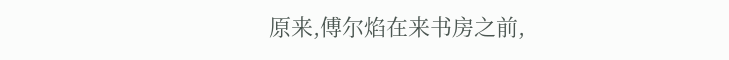原来,傅尔焰在来书房之前,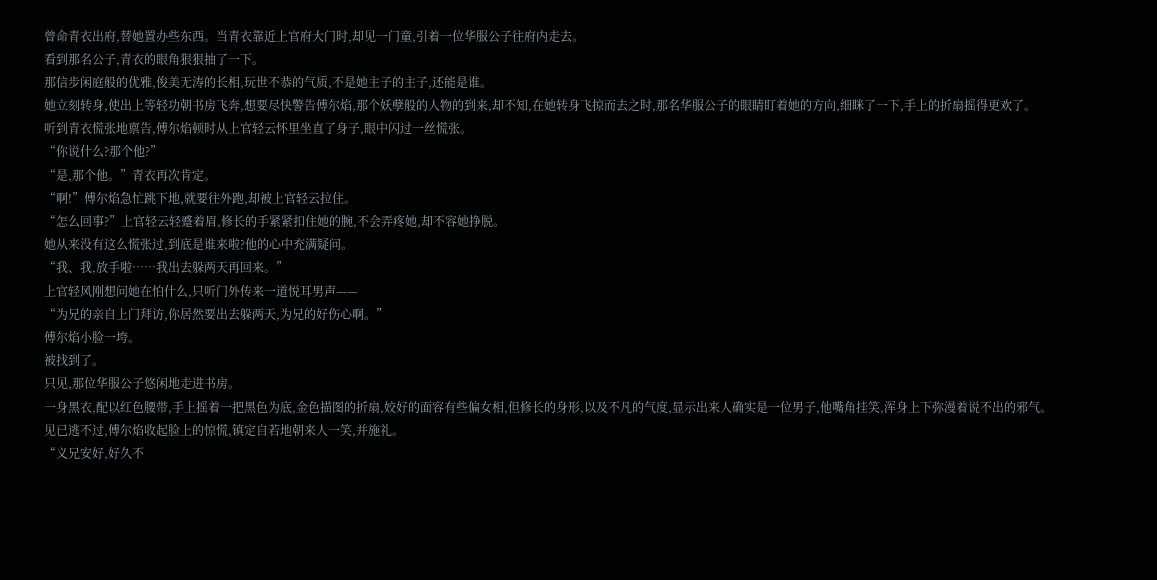曾命青衣出府,替她置办些东西。当青衣靠近上官府大门时,却见一门童,引着一位华服公子往府内走去。
看到那名公子,青衣的眼角狠狠抽了一下。
那信步闲庭般的优雅,俊美无涛的长相,玩世不恭的气质,不是她主子的主子,还能是谁。
她立刻转身,使出上等轻功朝书房飞奔,想要尽快警告傅尔焰,那个妖孽般的人物的到来,却不知,在她转身飞掠而去之时,那名华服公子的眼睛盯着她的方向,细眯了一下,手上的折扇摇得更欢了。
听到青衣慌张地禀告,傅尔焰顿时从上官轻云怀里坐直了身子,眼中闪过一丝慌张。
“你说什么?那个他?”
“是,那个他。”青衣再次肯定。
“啊!”傅尔焰急忙跳下地,就要往外跑,却被上官轻云拉住。
“怎么回事?”上官轻云轻蹙着眉,修长的手紧紧扣住她的腕,不会弄疼她,却不容她挣脱。
她从来没有这么慌张过,到底是谁来啦?他的心中充满疑问。
“我、我,放手啦……我出去躲两天再回来。”
上官轻风刚想问她在怕什么,只听门外传来一道悦耳男声——
“为兄的亲自上门拜访,你居然要出去躲两天,为兄的好伤心啊。”
傅尔焰小脸一垮。
被找到了。
只见,那位华服公子悠闲地走进书房。
一身黑衣,配以红色腰带,手上摇着一把黑色为底,金色描图的折扇,姣好的面容有些偏女相,但修长的身形,以及不凡的气度,显示出来人确实是一位男子,他嘴角挂笑,浑身上下弥漫着说不出的邪气。
见已逃不过,傅尔焰收起脸上的惊慌,镇定自若地朝来人一笑,并施礼。
“义兄安好,好久不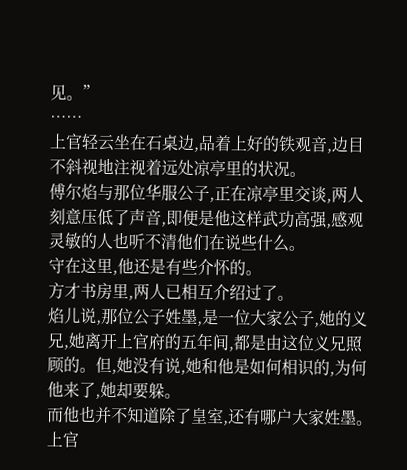见。”
……
上官轻云坐在石桌边,品着上好的铁观音,边目不斜视地注视着远处凉亭里的状况。
傅尔焰与那位华服公子,正在凉亭里交谈,两人刻意压低了声音,即便是他这样武功高强,感观灵敏的人也听不清他们在说些什么。
守在这里,他还是有些介怀的。
方才书房里,两人已相互介绍过了。
焰儿说,那位公子姓墨,是一位大家公子,她的义兄,她离开上官府的五年间,都是由这位义兄照顾的。但,她没有说,她和他是如何相识的,为何他来了,她却要躲。
而他也并不知道除了皇室,还有哪户大家姓墨。
上官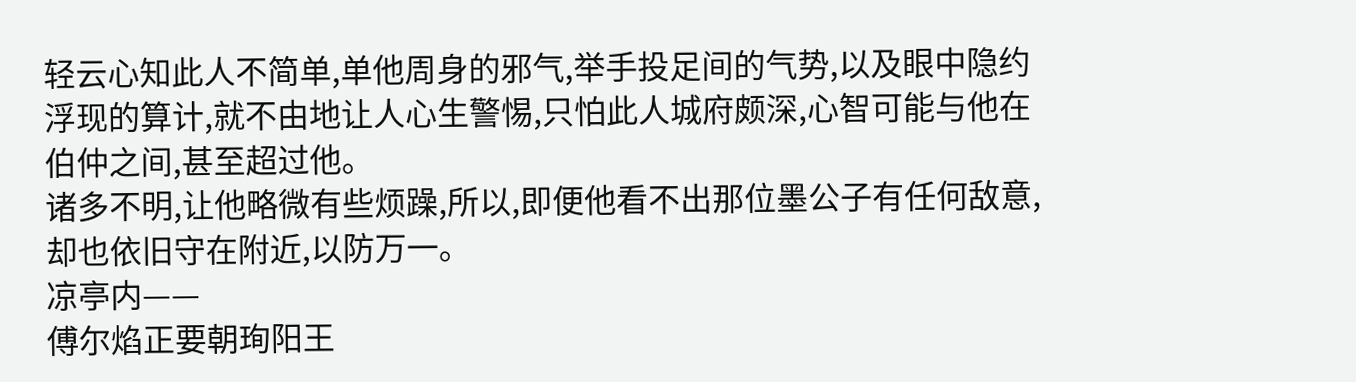轻云心知此人不简单,单他周身的邪气,举手投足间的气势,以及眼中隐约浮现的算计,就不由地让人心生警惕,只怕此人城府颇深,心智可能与他在伯仲之间,甚至超过他。
诸多不明,让他略微有些烦躁,所以,即便他看不出那位墨公子有任何敌意,却也依旧守在附近,以防万一。
凉亭内——
傅尔焰正要朝珣阳王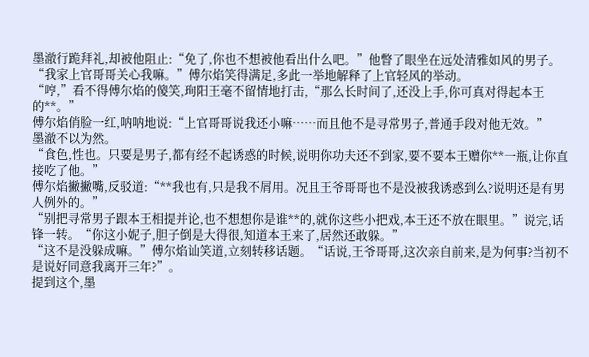墨澈行跪拜礼,却被他阻止:“免了,你也不想被他看出什么吧。”他瞥了眼坐在远处清雅如风的男子。
“我家上官哥哥关心我嘛。”傅尔焰笑得满足,多此一举地解释了上官轻风的举动。
“哼,”看不得傅尔焰的傻笑,珣阳王毫不留情地打击,“那么长时间了,还没上手,你可真对得起本王的**。”
傅尔焰俏脸一红,呐呐地说:“上官哥哥说我还小嘛……而且他不是寻常男子,普通手段对他无效。”
墨澈不以为然。
“食色,性也。只要是男子,都有经不起诱惑的时候,说明你功夫还不到家,要不要本王赠你**一瓶,让你直接吃了他。”
傅尔焰撇撇嘴,反驳道:“**我也有,只是我不屑用。况且王爷哥哥也不是没被我诱惑到么?说明还是有男人例外的。”
“别把寻常男子跟本王相提并论,也不想想你是谁**的,就你这些小把戏,本王还不放在眼里。”说完,话锋一转。“你这小妮子,胆子倒是大得很,知道本王来了,居然还敢躲。”
“这不是没躲成嘛。”傅尔焰讪笑道,立刻转移话题。“话说,王爷哥哥,这次亲自前来,是为何事?当初不是说好同意我离开三年?”。
提到这个,墨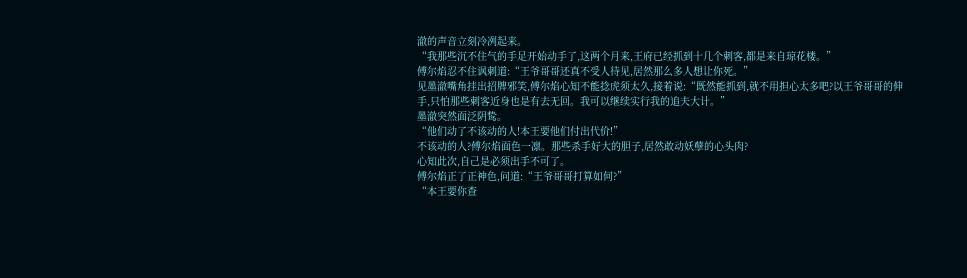澈的声音立刻冷冽起来。
“我那些沉不住气的手足开始动手了,这两个月来,王府已经抓到十几个刺客,都是来自琼花楼。”
傅尔焰忍不住讽刺道:“王爷哥哥还真不受人待见,居然那么多人想让你死。”
见墨澈嘴角挂出招牌邪笑,傅尔焰心知不能捻虎须太久,接着说:“既然能抓到,就不用担心太多吧?以王爷哥哥的伸手,只怕那些刺客近身也是有去无回。我可以继续实行我的追夫大计。”
墨澈突然面泛阴鸷。
“他们动了不该动的人!本王要他们付出代价!”
不该动的人?傅尔焰面色一凛。那些杀手好大的胆子,居然敢动妖孽的心头肉?
心知此次,自己是必须出手不可了。
傅尔焰正了正神色,问道:“王爷哥哥打算如何?”
“本王要你查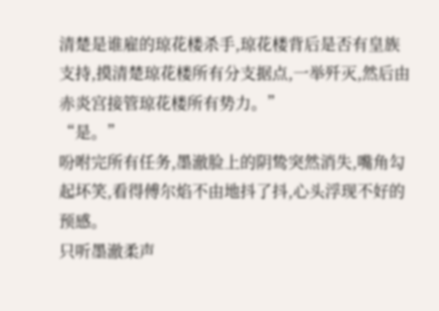清楚是谁雇的琼花楼杀手,琼花楼背后是否有皇族支持,摸清楚琼花楼所有分支据点,一举歼灭,然后由赤炎宫接管琼花楼所有势力。”
“是。”
吩咐完所有任务,墨澈脸上的阴鸷突然消失,嘴角勾起坏笑,看得傅尔焰不由地抖了抖,心头浮现不好的预感。
只听墨澈柔声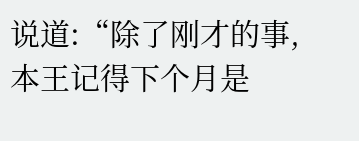说道:“除了刚才的事,本王记得下个月是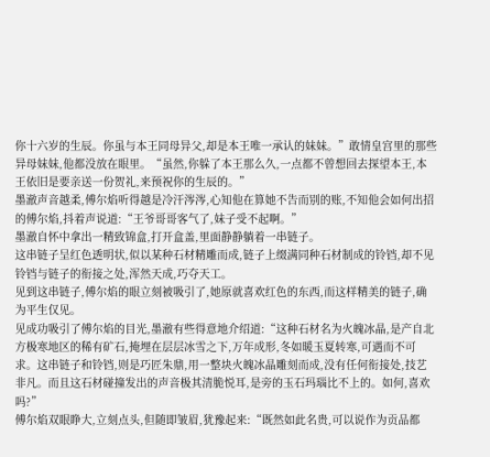你十六岁的生辰。你虽与本王同母异父,却是本王唯一承认的妹妹。”敢情皇宫里的那些异母妹妹,他都没放在眼里。“虽然,你躲了本王那么久,一点都不曾想回去探望本王,本王依旧是要亲送一份贺礼,来预祝你的生辰的。”
墨澈声音越柔,傅尔焰听得越是冷汗涔涔,心知他在算她不告而别的账,不知他会如何出招的傅尔焰,抖着声说道:“王爷哥哥客气了,妹子受不起啊。”
墨澈自怀中拿出一精致锦盒,打开盒盖,里面静静躺着一串链子。
这串链子呈红色透明状,似以某种石材精雕而成,链子上缀满同种石材制成的铃铛,却不见铃铛与链子的衔接之处,浑然天成,巧夺天工。
见到这串链子,傅尔焰的眼立刻被吸引了,她原就喜欢红色的东西,而这样精美的链子,确为平生仅见。
见成功吸引了傅尔焰的目光,墨澈有些得意地介绍道:“这种石材名为火魄冰晶,是产自北方极寒地区的稀有矿石,掩埋在层层冰雪之下,万年成形,冬如暖玉夏转寒,可遇而不可求。这串链子和铃铛,则是巧匠朱鼎,用一整块火魄冰晶雕刻而成,没有任何衔接处,技艺非凡。而且这石材碰撞发出的声音极其清脆悦耳,是旁的玉石玛瑙比不上的。如何,喜欢吗?”
傅尔焰双眼睁大,立刻点头,但随即皱眉,犹豫起来:“既然如此名贵,可以说作为贡品都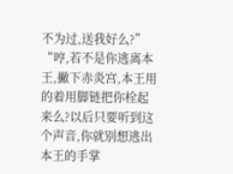不为过,送我好么?”
“哼,若不是你逃离本王,撇下赤炎宫,本王用的着用脚链把你栓起来么?以后只要听到这个声音,你就别想逃出本王的手掌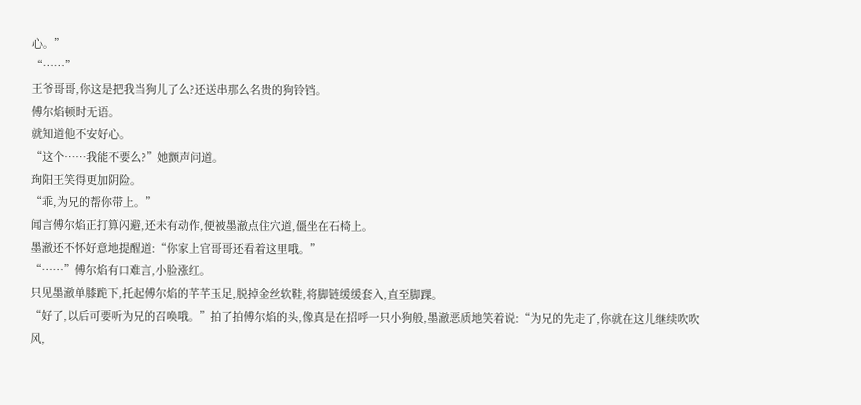心。”
“……”
王爷哥哥,你这是把我当狗儿了么?还送串那么名贵的狗铃铛。
傅尔焰顿时无语。
就知道他不安好心。
“这个……我能不要么?”她颤声问道。
珣阳王笑得更加阴险。
“乖,为兄的帮你带上。”
闻言傅尔焰正打算闪避,还未有动作,便被墨澈点住穴道,僵坐在石椅上。
墨澈还不怀好意地提醒道:“你家上官哥哥还看着这里哦。”
“……”傅尔焰有口难言,小脸涨红。
只见墨澈单膝跪下,托起傅尔焰的芊芊玉足,脱掉金丝软鞋,将脚链缓缓套入,直至脚踝。
“好了,以后可要听为兄的召唤哦。”拍了拍傅尔焰的头,像真是在招呼一只小狗般,墨澈恶质地笑着说:“为兄的先走了,你就在这儿继续吹吹风,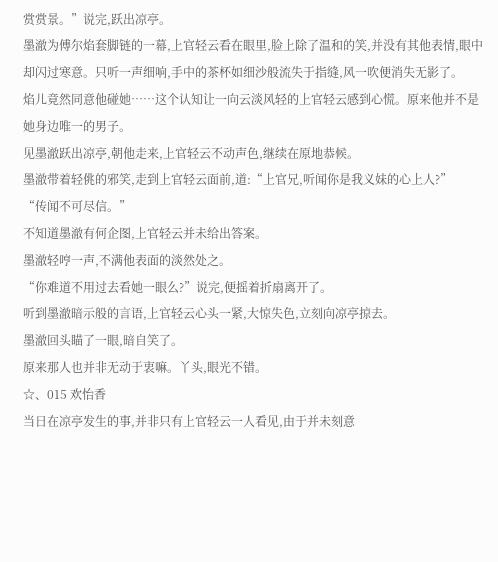赏赏景。”说完,跃出凉亭。
墨澈为傅尔焰套脚链的一幕,上官轻云看在眼里,脸上除了温和的笑,并没有其他表情,眼中却闪过寒意。只听一声细响,手中的茶杯如细沙般流失于指缝,风一吹便消失无影了。
焰儿竟然同意他碰她……这个认知让一向云淡风轻的上官轻云感到心慌。原来他并不是她身边唯一的男子。
见墨澈跃出凉亭,朝他走来,上官轻云不动声色,继续在原地恭候。
墨澈带着轻佻的邪笑,走到上官轻云面前,道:“上官兄,听闻你是我义妹的心上人?”
“传闻不可尽信。”
不知道墨澈有何企图,上官轻云并未给出答案。
墨澈轻哼一声,不满他表面的淡然处之。
“你难道不用过去看她一眼么?”说完,便摇着折扇离开了。
听到墨澈暗示般的言语,上官轻云心头一紧,大惊失色,立刻向凉亭掠去。
墨澈回头瞄了一眼,暗自笑了。
原来那人也并非无动于衷嘛。丫头,眼光不错。
☆、015 欢怡香
当日在凉亭发生的事,并非只有上官轻云一人看见,由于并未刻意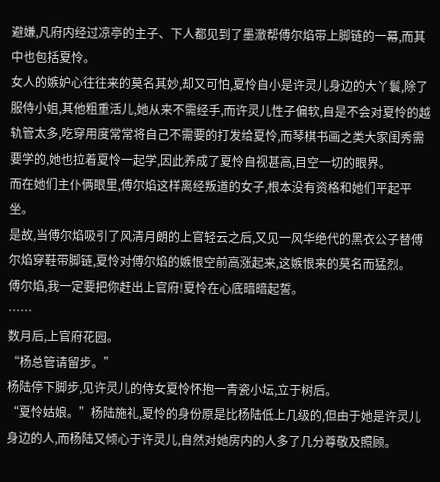避嫌,凡府内经过凉亭的主子、下人都见到了墨澈帮傅尔焰带上脚链的一幕,而其中也包括夏怜。
女人的嫉妒心往往来的莫名其妙,却又可怕,夏怜自小是许灵儿身边的大丫鬟,除了服侍小姐,其他粗重活儿,她从来不需经手,而许灵儿性子偏软,自是不会对夏怜的越轨管太多,吃穿用度常常将自己不需要的打发给夏怜,而琴棋书画之类大家闺秀需要学的,她也拉着夏怜一起学,因此养成了夏怜自视甚高,目空一切的眼界。
而在她们主仆俩眼里,傅尔焰这样离经叛道的女子,根本没有资格和她们平起平坐。
是故,当傅尔焰吸引了风清月朗的上官轻云之后,又见一风华绝代的黑衣公子替傅尔焰穿鞋带脚链,夏怜对傅尔焰的嫉恨空前高涨起来,这嫉恨来的莫名而猛烈。
傅尔焰,我一定要把你赶出上官府!夏怜在心底暗暗起誓。
……
数月后,上官府花园。
“杨总管请留步。”
杨陆停下脚步,见许灵儿的侍女夏怜怀抱一青瓷小坛,立于树后。
“夏怜姑娘。”杨陆施礼,夏怜的身份原是比杨陆低上几级的,但由于她是许灵儿身边的人,而杨陆又倾心于许灵儿,自然对她房内的人多了几分尊敬及照顾。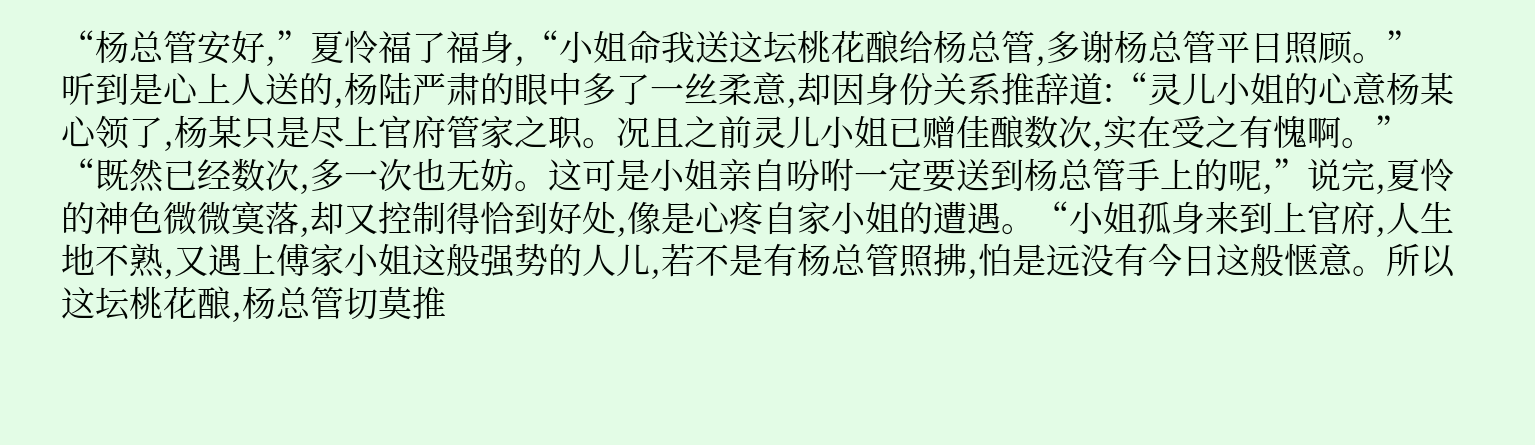“杨总管安好,”夏怜福了福身,“小姐命我送这坛桃花酿给杨总管,多谢杨总管平日照顾。”
听到是心上人送的,杨陆严肃的眼中多了一丝柔意,却因身份关系推辞道:“灵儿小姐的心意杨某心领了,杨某只是尽上官府管家之职。况且之前灵儿小姐已赠佳酿数次,实在受之有愧啊。”
“既然已经数次,多一次也无妨。这可是小姐亲自吩咐一定要送到杨总管手上的呢,”说完,夏怜的神色微微寞落,却又控制得恰到好处,像是心疼自家小姐的遭遇。“小姐孤身来到上官府,人生地不熟,又遇上傅家小姐这般强势的人儿,若不是有杨总管照拂,怕是远没有今日这般惬意。所以这坛桃花酿,杨总管切莫推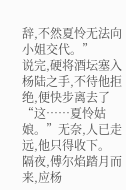辞,不然夏怜无法向小姐交代。”
说完,硬将酒坛塞入杨陆之手,不待他拒绝,便快步离去了
“这……夏怜姑娘。”无奈,人已走远,他只得收下。
隔夜,傅尔焰踏月而来,应杨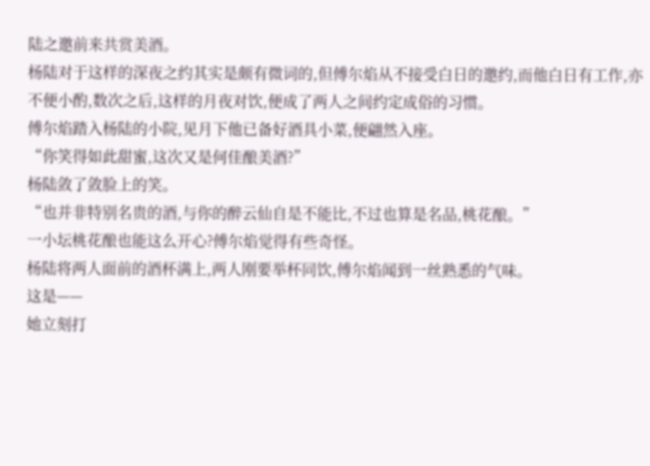陆之邀前来共赏美酒。
杨陆对于这样的深夜之约其实是颇有微词的,但傅尔焰从不接受白日的邀约,而他白日有工作,亦不便小酌,数次之后,这样的月夜对饮,便成了两人之间约定成俗的习惯。
傅尔焰踏入杨陆的小院,见月下他已备好酒具小菜,便翩然入座。
“你笑得如此甜蜜,这次又是何佳酿美酒?”
杨陆敛了敛脸上的笑。
“也并非特别名贵的酒,与你的醉云仙自是不能比,不过也算是名品,桃花酿。”
一小坛桃花酿也能这么开心?傅尔焰觉得有些奇怪。
杨陆将两人面前的酒杯满上,两人刚要举杯同饮,傅尔焰闻到一丝熟悉的气味。
这是——
她立刻打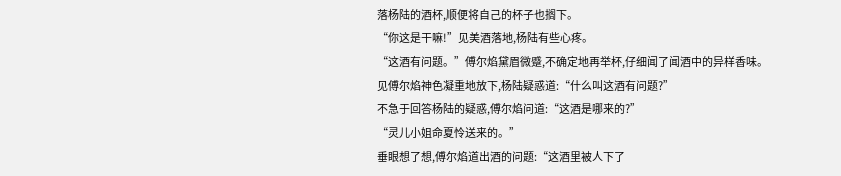落杨陆的酒杯,顺便将自己的杯子也搁下。
“你这是干嘛!”见美酒落地,杨陆有些心疼。
“这酒有问题。”傅尔焰黛眉微蹙,不确定地再举杯,仔细闻了闻酒中的异样香味。
见傅尔焰神色凝重地放下,杨陆疑惑道:“什么叫这酒有问题?”
不急于回答杨陆的疑惑,傅尔焰问道:“这酒是哪来的?”
“灵儿小姐命夏怜送来的。”
垂眼想了想,傅尔焰道出酒的问题:“这酒里被人下了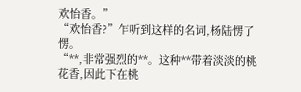欢怡香。”
“欢怡香?”乍听到这样的名词,杨陆愣了愣。
“**,非常强烈的**。这种**带着淡淡的桃花香,因此下在桃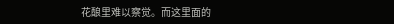花酿里难以察觉。而这里面的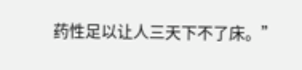药性足以让人三天下不了床。”